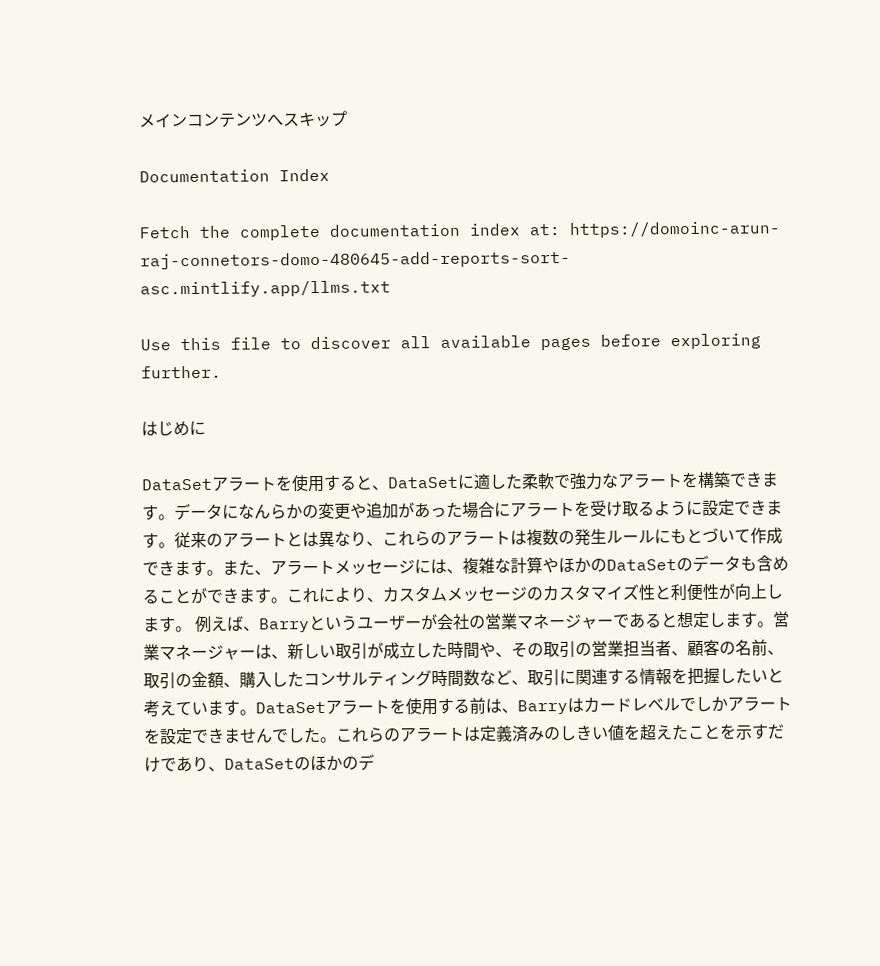メインコンテンツへスキップ

Documentation Index

Fetch the complete documentation index at: https://domoinc-arun-raj-connetors-domo-480645-add-reports-sort-asc.mintlify.app/llms.txt

Use this file to discover all available pages before exploring further.

はじめに

DataSetアラートを使用すると、DataSetに適した柔軟で強力なアラートを構築できます。データになんらかの変更や追加があった場合にアラートを受け取るように設定できます。従来のアラートとは異なり、これらのアラートは複数の発生ルールにもとづいて作成できます。また、アラートメッセージには、複雑な計算やほかのDataSetのデータも含めることができます。これにより、カスタムメッセージのカスタマイズ性と利便性が向上します。 例えば、Barryというユーザーが会社の営業マネージャーであると想定します。営業マネージャーは、新しい取引が成立した時間や、その取引の営業担当者、顧客の名前、取引の金額、購入したコンサルティング時間数など、取引に関連する情報を把握したいと考えています。DataSetアラートを使用する前は、Barryはカードレベルでしかアラートを設定できませんでした。これらのアラートは定義済みのしきい値を超えたことを示すだけであり、DataSetのほかのデ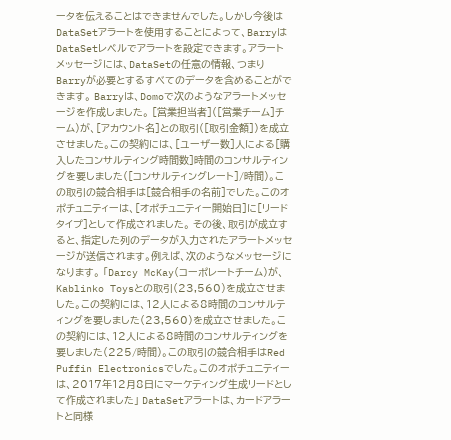ータを伝えることはできませんでした。しかし今後はDataSetアラートを使用することによって、BarryはDataSetレベルでアラートを設定できます。アラートメッセージには、DataSetの任意の情報、つまりBarryが必要とするすべてのデータを含めることができます。 Barryは、Domoで次のようなアラートメッセージを作成しました。 [営業担当者]([営業チーム]チーム)が、[アカウント名]との取引([取引金額])を成立させました。この契約には、[ユーザー数]人による[購入したコンサルティング時間数]時間のコンサルティングを要しました([コンサルティングレート]/時間)。この取引の競合相手は[競合相手の名前]でした。このオポチュニティーは、[オポチュニティー開始日]に[リードタイプ]として作成されました。 その後、取引が成立すると、指定した列のデータが入力されたアラートメッセージが送信されます。例えば、次のようなメッセージになります。 「Darcy McKay(コーポレートチーム)が、Kablinko Toysとの取引(23,560)を成立させました。この契約には、12人による8時間のコンサルティングを要しました(23,560)を成立させました。この契約には、12人による8時間のコンサルティングを要しました(225/時間)。この取引の競合相手はRed Puffin Electronicsでした。このオポチュニティーは、2017年12月8日にマーケティング生成リードとして作成されました」 DataSetアラートは、カードアラートと同様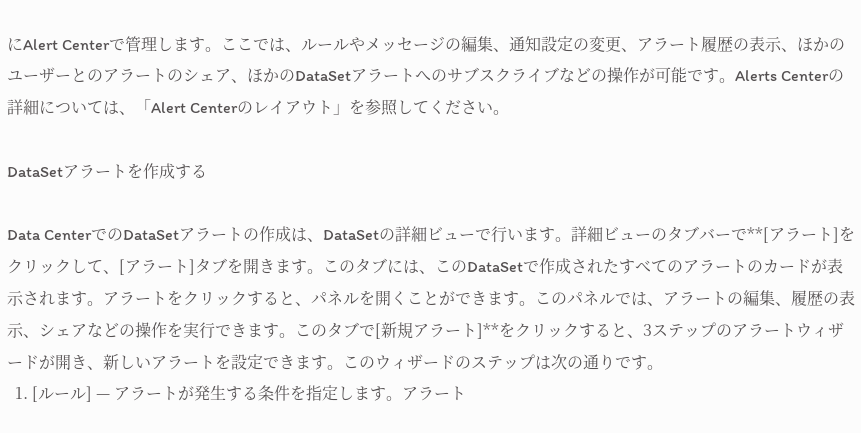にAlert Centerで管理します。ここでは、ルールやメッセージの編集、通知設定の変更、アラート履歴の表示、ほかのユーザーとのアラートのシェア、ほかのDataSetアラートへのサブスクライブなどの操作が可能です。Alerts Centerの詳細については、「Alert Centerのレイアウト」を参照してください。

DataSetアラートを作成する

Data CenterでのDataSetアラートの作成は、DataSetの詳細ビューで行います。詳細ビューのタブバーで**[アラート]をクリックして、[アラート]タブを開きます。このタブには、このDataSetで作成されたすべてのアラートのカードが表示されます。アラートをクリックすると、パネルを開くことができます。このパネルでは、アラートの編集、履歴の表示、シェアなどの操作を実行できます。このタブで[新規アラート]**をクリックすると、3ステップのアラートウィザードが開き、新しいアラートを設定できます。このウィザードのステップは次の通りです。
  1. [ルール] — アラートが発生する条件を指定します。アラート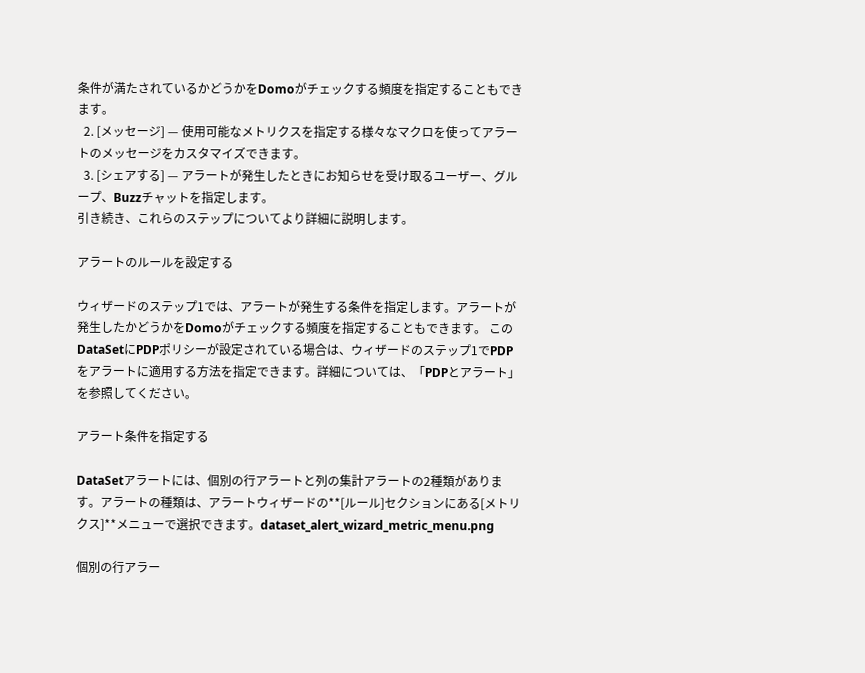条件が満たされているかどうかをDomoがチェックする頻度を指定することもできます。
  2. [メッセージ] — 使用可能なメトリクスを指定する様々なマクロを使ってアラートのメッセージをカスタマイズできます。
  3. [シェアする] — アラートが発生したときにお知らせを受け取るユーザー、グループ、Buzzチャットを指定します。
引き続き、これらのステップについてより詳細に説明します。

アラートのルールを設定する

ウィザードのステップ1では、アラートが発生する条件を指定します。アラートが発生したかどうかをDomoがチェックする頻度を指定することもできます。 このDataSetにPDPポリシーが設定されている場合は、ウィザードのステップ1でPDPをアラートに適用する方法を指定できます。詳細については、「PDPとアラート」を参照してください。

アラート条件を指定する

DataSetアラートには、個別の行アラートと列の集計アラートの2種類があります。アラートの種類は、アラートウィザードの**[ルール]セクションにある[メトリクス]**メニューで選択できます。dataset_alert_wizard_metric_menu.png

個別の行アラー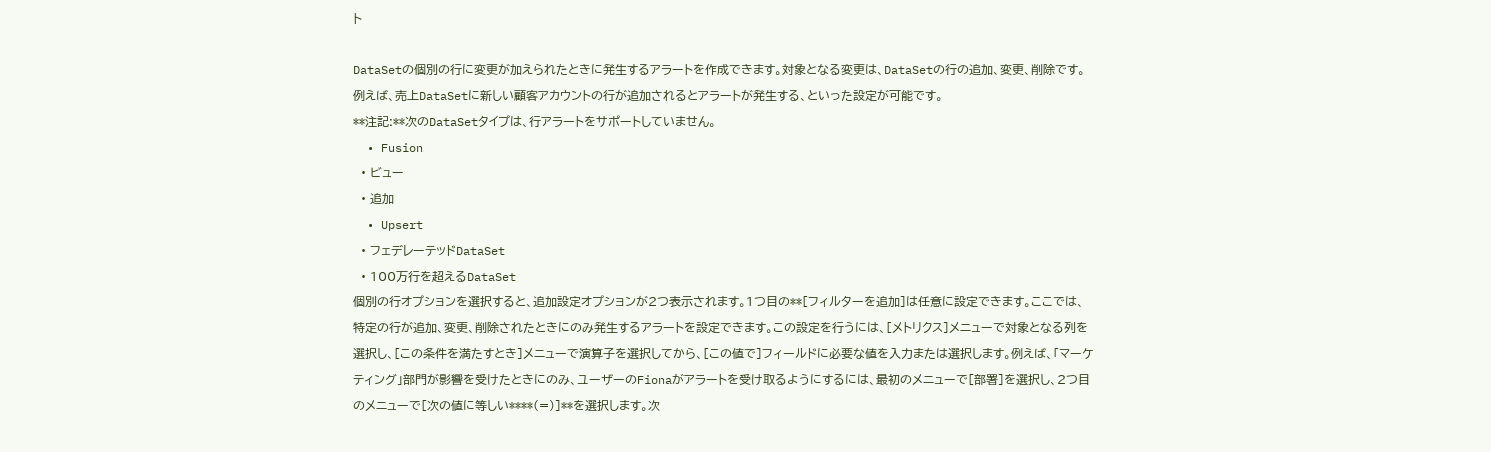ト

DataSetの個別の行に変更が加えられたときに発生するアラートを作成できます。対象となる変更は、DataSetの行の追加、変更、削除です。例えば、売上DataSetに新しい顧客アカウントの行が追加されるとアラートが発生する、といった設定が可能です。
**注記:**次のDataSetタイプは、行アラートをサポートしていません。
  • Fusion
  • ビュー
  • 追加
  • Upsert
  • フェデレーテッドDataSet
  • 100万行を超えるDataSet
個別の行オプションを選択すると、追加設定オプションが2つ表示されます。1つ目の**[フィルターを追加]は任意に設定できます。ここでは、特定の行が追加、変更、削除されたときにのみ発生するアラートを設定できます。この設定を行うには、[メトリクス]メニューで対象となる列を選択し、[この条件を満たすとき]メニューで演算子を選択してから、[この値で]フィールドに必要な値を入力または選択します。例えば、「マーケティング」部門が影響を受けたときにのみ、ユーザーのFionaがアラートを受け取るようにするには、最初のメニューで[部署]を選択し、2つ目のメニューで[次の値に等しい****(=)]**を選択します。次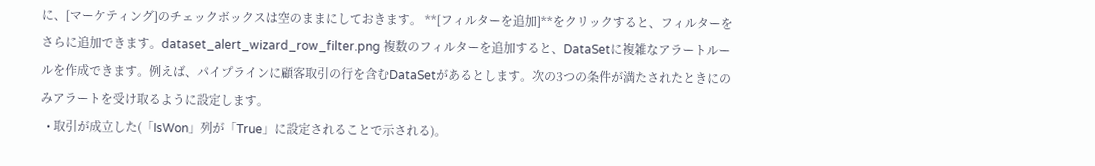に、[マーケティング]のチェックボックスは空のままにしておきます。 **[フィルターを追加]**をクリックすると、フィルターをさらに追加できます。dataset_alert_wizard_row_filter.png 複数のフィルターを追加すると、DataSetに複雑なアラートルールを作成できます。例えば、パイプラインに顧客取引の行を含むDataSetがあるとします。次の3つの条件が満たされたときにのみアラートを受け取るように設定します。
  • 取引が成立した(「IsWon」列が「True」に設定されることで示される)。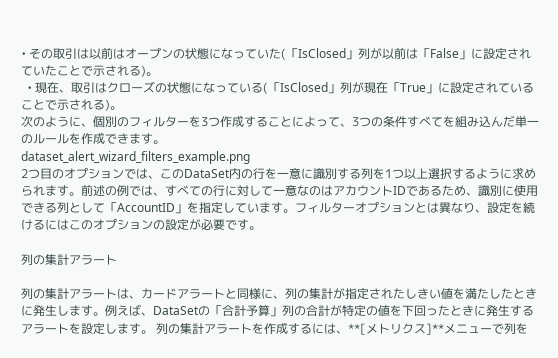• その取引は以前はオープンの状態になっていた(「IsClosed」列が以前は「False」に設定されていたことで示される)。
  • 現在、取引はクローズの状態になっている(「IsClosed」列が現在「True」に設定されていることで示される)。
次のように、個別のフィルターを3つ作成することによって、3つの条件すべてを組み込んだ単一のルールを作成できます。
dataset_alert_wizard_filters_example.png
2つ目のオプションでは、このDataSet内の行を一意に識別する列を1つ以上選択するように求められます。前述の例では、すべての行に対して一意なのはアカウントIDであるため、識別に使用できる列として「AccountID」を指定しています。フィルターオプションとは異なり、設定を続けるにはこのオプションの設定が必要です。

列の集計アラート

列の集計アラートは、カードアラートと同様に、列の集計が指定されたしきい値を満たしたときに発生します。例えば、DataSetの「合計予算」列の合計が特定の値を下回ったときに発生するアラートを設定します。 列の集計アラートを作成するには、**[メトリクス]**メニューで列を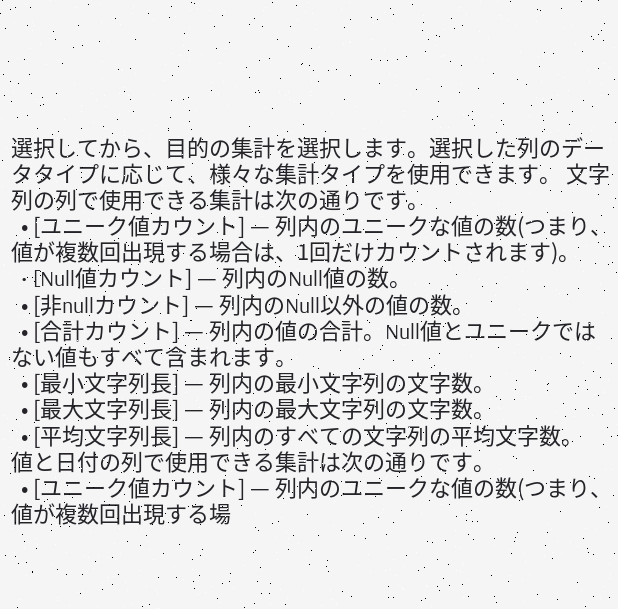選択してから、目的の集計を選択します。選択した列のデータタイプに応じて、様々な集計タイプを使用できます。 文字列の列で使用できる集計は次の通りです。
  • [ユニーク値カウント] — 列内のユニークな値の数(つまり、値が複数回出現する場合は、1回だけカウントされます)。
  • [Null値カウント] — 列内のNull値の数。
  • [非nullカウント] — 列内のNull以外の値の数。
  • [合計カウント] — 列内の値の合計。Null値とユニークではない値もすべて含まれます。
  • [最小文字列長] — 列内の最小文字列の文字数。
  • [最大文字列長] — 列内の最大文字列の文字数。
  • [平均文字列長] — 列内のすべての文字列の平均文字数。
値と日付の列で使用できる集計は次の通りです。
  • [ユニーク値カウント] — 列内のユニークな値の数(つまり、値が複数回出現する場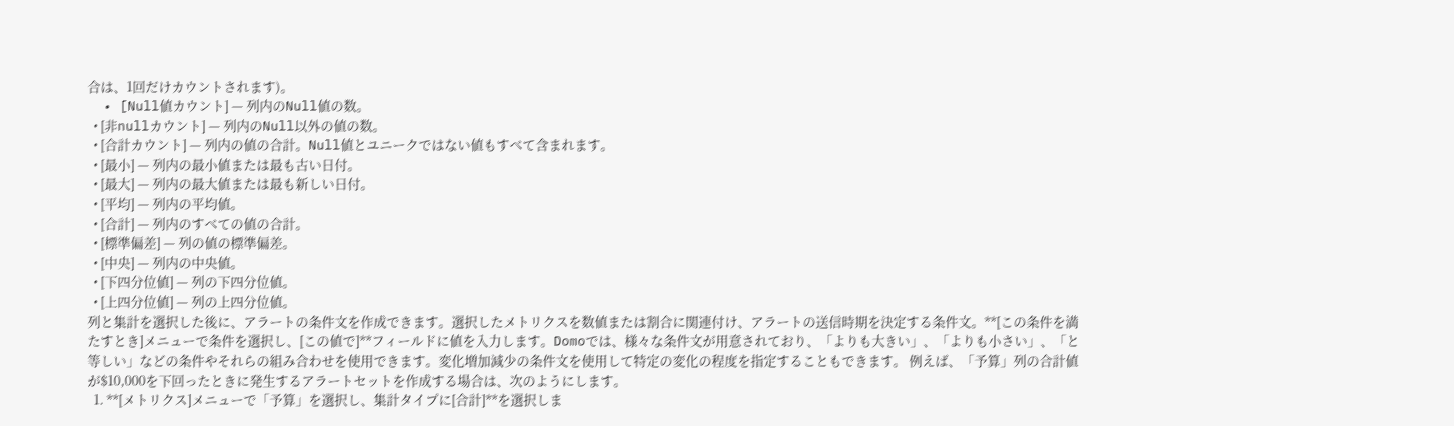合は、1回だけカウントされます)。
  • [Null値カウント] — 列内のNull値の数。
  • [非nullカウント] — 列内のNull以外の値の数。
  • [合計カウント] — 列内の値の合計。Null値とユニークではない値もすべて含まれます。
  • [最小] — 列内の最小値または最も古い日付。
  • [最大] — 列内の最大値または最も新しい日付。
  • [平均] — 列内の平均値。
  • [合計] — 列内のすべての値の合計。
  • [標準偏差] — 列の値の標準偏差。
  • [中央] — 列内の中央値。
  • [下四分位値] — 列の下四分位値。
  • [上四分位値] — 列の上四分位値。
列と集計を選択した後に、アラートの条件文を作成できます。選択したメトリクスを数値または割合に関連付け、アラートの送信時期を決定する条件文。**[この条件を満たすとき]メニューで条件を選択し、[この値で]**フィールドに値を入力します。Domoでは、様々な条件文が用意されており、「よりも大きい」、「よりも小さい」、「と等しい」などの条件やそれらの組み合わせを使用できます。変化増加減少の条件文を使用して特定の変化の程度を指定することもできます。 例えば、「予算」列の合計値が$10,000を下回ったときに発生するアラートセットを作成する場合は、次のようにします。
  1. **[メトリクス]メニューで「予算」を選択し、集計タイプに[合計]**を選択しま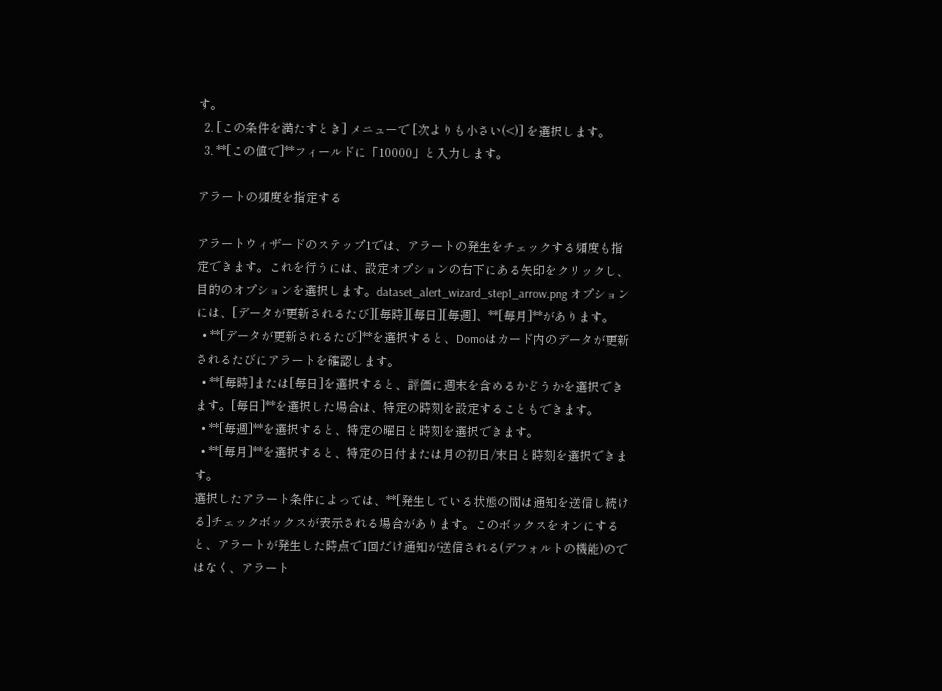す。
  2. [この条件を満たすとき] メニューで [次よりも小さい(<)] を選択します。
  3. **[この値で]**フィールドに「10000」と入力します。

アラートの頻度を指定する

アラートウィザードのステップ1では、アラートの発生をチェックする頻度も指定できます。これを行うには、設定オプションの右下にある矢印をクリックし、目的のオプションを選択します。dataset_alert_wizard_step1_arrow.png オプションには、[データが更新されるたび][毎時][毎日][毎週]、**[毎月]**があります。
  • **[データが更新されるたび]**を選択すると、Domoはカード内のデータが更新されるたびにアラートを確認します。
  • **[毎時]または[毎日]を選択すると、評価に週末を含めるかどうかを選択できます。[毎日]**を選択した場合は、特定の時刻を設定することもできます。
  • **[毎週]**を選択すると、特定の曜日と時刻を選択できます。
  • **[毎月]**を選択すると、特定の日付または月の初日/末日と時刻を選択できます。
選択したアラート条件によっては、**[発生している状態の間は通知を送信し続ける]チェックボックスが表示される場合があります。このボックスをオンにすると、アラートが発生した時点で1回だけ通知が送信される(デフォルトの機能)のではなく、アラート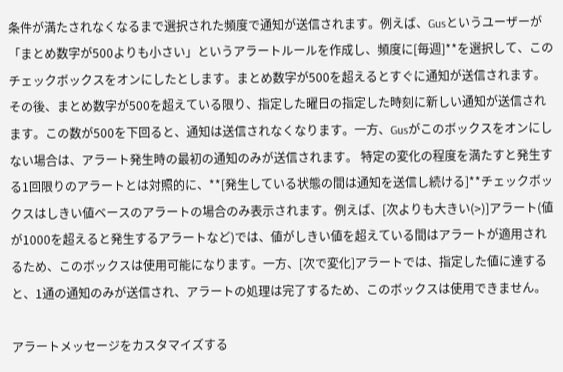条件が満たされなくなるまで選択された頻度で通知が送信されます。例えば、Gusというユーザーが「まとめ数字が500よりも小さい」というアラートルールを作成し、頻度に[毎週]**を選択して、このチェックボックスをオンにしたとします。まとめ数字が500を超えるとすぐに通知が送信されます。その後、まとめ数字が500を超えている限り、指定した曜日の指定した時刻に新しい通知が送信されます。この数が500を下回ると、通知は送信されなくなります。一方、Gusがこのボックスをオンにしない場合は、アラート発生時の最初の通知のみが送信されます。 特定の変化の程度を満たすと発生する1回限りのアラートとは対照的に、**[発生している状態の間は通知を送信し続ける]**チェックボックスはしきい値ベースのアラートの場合のみ表示されます。例えば、[次よりも大きい(>)]アラート(値が1000を超えると発生するアラートなど)では、値がしきい値を超えている間はアラートが適用されるため、このボックスは使用可能になります。一方、[次で変化]アラートでは、指定した値に達すると、1通の通知のみが送信され、アラートの処理は完了するため、このボックスは使用できません。

アラートメッセージをカスタマイズする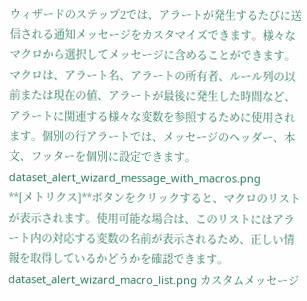ウィザードのステップ2では、アラートが発生するたびに送信される通知メッセージをカスタマイズできます。様々なマクロから選択してメッセージに含めることができます。マクロは、アラート名、アラートの所有者、ルール列の以前または現在の値、アラートが最後に発生した時間など、アラートに関連する様々な変数を参照するために使用されます。個別の行アラートでは、メッセージのヘッダー、本文、フッターを個別に設定できます。
dataset_alert_wizard_message_with_macros.png
**[メトリクス]**ボタンをクリックすると、マクロのリストが表示されます。使用可能な場合は、このリストにはアラート内の対応する変数の名前が表示されるため、正しい情報を取得しているかどうかを確認できます。dataset_alert_wizard_macro_list.png カスタムメッセージ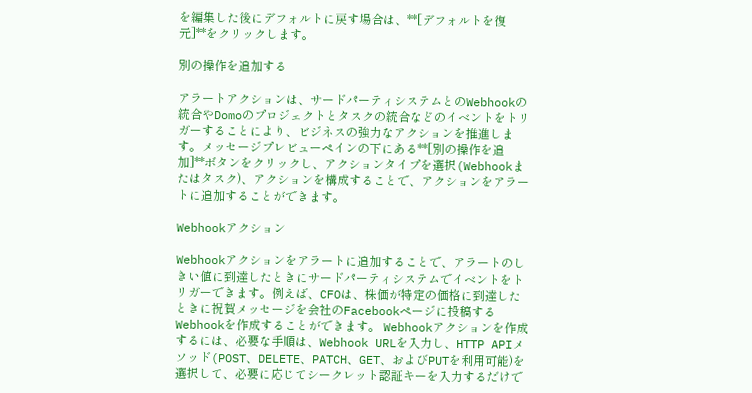を編集した後にデフォルトに戻す場合は、**[デフォルトを復元]**をクリックします。

別の操作を追加する

アラートアクションは、サードパーティシステムとのWebhookの統合やDomoのプロジェクトとタスクの統合などのイベントをトリガーすることにより、ビジネスの強力なアクションを推進します。メッセージプレビューペインの下にある**[別の操作を追加]**ボタンをクリックし、アクションタイプを選択(Webhookまたはタスク)、アクションを構成することで、アクションをアラートに追加することができます。

Webhookアクション

Webhookアクションをアラートに追加することで、アラートのしきい値に到達したときにサードパーティシステムでイベントをトリガーできます。例えば、CFOは、株価が特定の価格に到達したときに祝賀メッセージを会社のFacebookページに投稿するWebhookを作成することができます。 Webhookアクションを作成するには、必要な手順は、Webhook URLを入力し、HTTP APIメソッド(POST、DELETE、PATCH、GET、およびPUTを利用可能)を選択して、必要に応じてシークレット認証キーを入力するだけで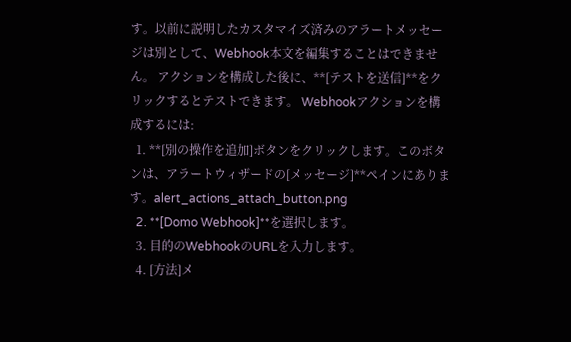す。以前に説明したカスタマイズ済みのアラートメッセージは別として、Webhook本文を編集することはできません。 アクションを構成した後に、**[テストを送信]**をクリックするとテストできます。 Webhookアクションを構成するには:
  1. **[別の操作を追加]ボタンをクリックします。このボタンは、アラートウィザードの[メッセージ]**ペインにあります。alert_actions_attach_button.png
  2. **[Domo Webhook]**を選択します。
  3. 目的のWebhookのURLを入力します。
  4. [方法]メ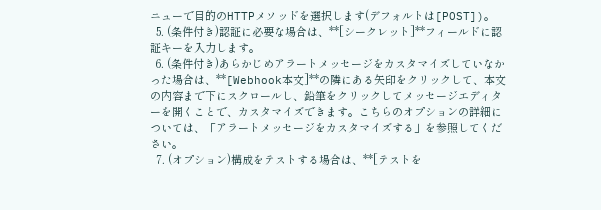ニューで目的のHTTPメソッドを選択します(デフォルトは[POST])。
  5. (条件付き)認証に必要な場合は、**[シークレット]**フィールドに認証キーを入力します。
  6. (条件付き)あらかじめアラートメッセージをカスタマイズしていなかった場合は、**[Webhook本文]**の隣にある矢印をクリックして、本文の内容まで下にスクロールし、鉛筆をクリックしてメッセージエディターを開くことで、カスタマイズできます。こちらのオプションの詳細については、「アラートメッセージをカスタマイズする」を参照してください。
  7. (オプション)構成をテストする場合は、**[テストを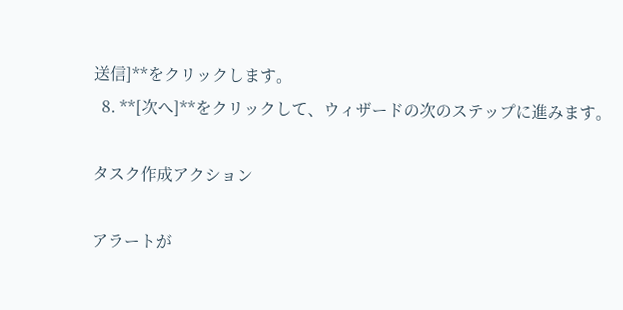送信]**をクリックします。
  8. **[次へ]**をクリックして、ウィザードの次のステップに進みます。

タスク作成アクション

アラートが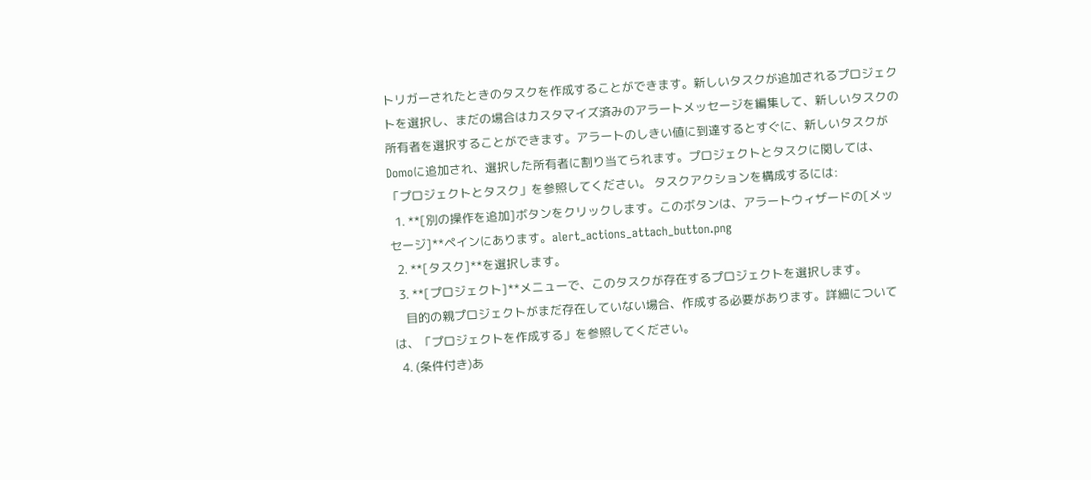トリガーされたときのタスクを作成することができます。新しいタスクが追加されるプロジェクトを選択し、まだの場合はカスタマイズ済みのアラートメッセージを編集して、新しいタスクの所有者を選択することができます。アラートのしきい値に到達するとすぐに、新しいタスクがDomoに追加され、選択した所有者に割り当てられます。プロジェクトとタスクに関しては、「プロジェクトとタスク」を参照してください。 タスクアクションを構成するには:
  1. **[別の操作を追加]ボタンをクリックします。このボタンは、アラートウィザードの[メッセージ]**ペインにあります。alert_actions_attach_button.png
  2. **[タスク]**を選択します。
  3. **[プロジェクト]**メニューで、このタスクが存在するプロジェクトを選択します。
    目的の親プロジェクトがまだ存在していない場合、作成する必要があります。詳細については、「プロジェクトを作成する」を参照してください。
  4. (条件付き)あ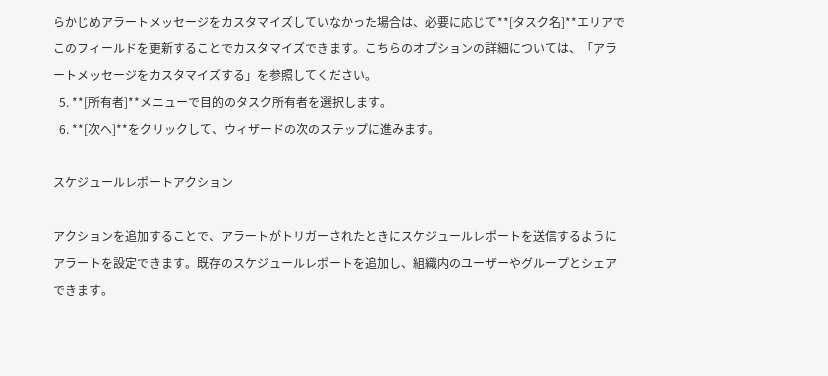らかじめアラートメッセージをカスタマイズしていなかった場合は、必要に応じて**[タスク名]**エリアでこのフィールドを更新することでカスタマイズできます。こちらのオプションの詳細については、「アラートメッセージをカスタマイズする」を参照してください。
  5. **[所有者]**メニューで目的のタスク所有者を選択します。
  6. **[次へ]**をクリックして、ウィザードの次のステップに進みます。

スケジュールレポートアクション

アクションを追加することで、アラートがトリガーされたときにスケジュールレポートを送信するようにアラートを設定できます。既存のスケジュールレポートを追加し、組織内のユーザーやグループとシェアできます。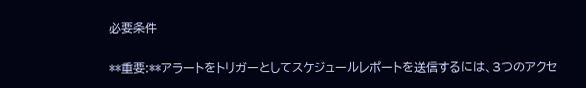必要条件

**重要:**アラートをトリガーとしてスケジュールレポートを送信するには、3つのアクセ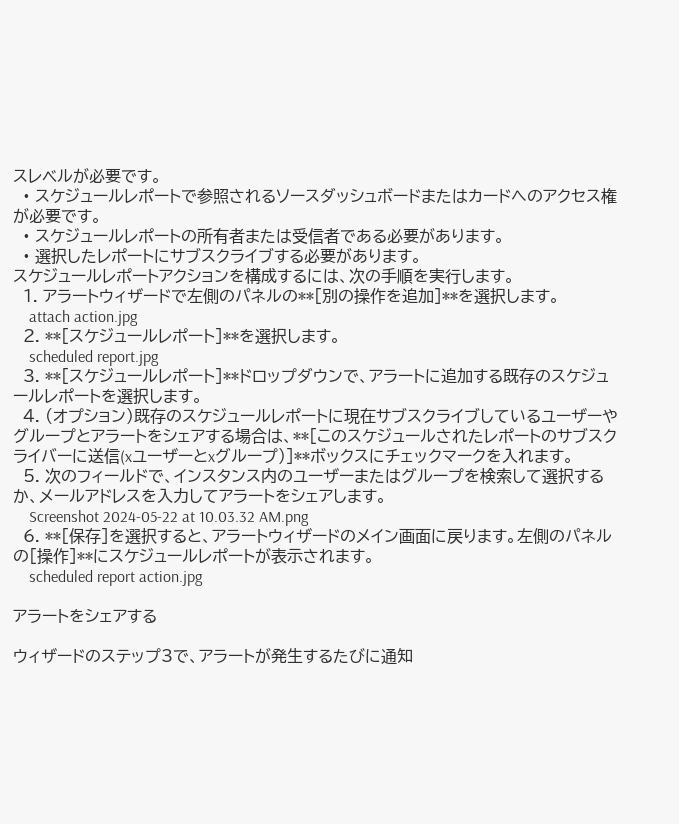スレベルが必要です。
  • スケジュールレポートで参照されるソースダッシュボードまたはカードへのアクセス権が必要です。
  • スケジュールレポートの所有者または受信者である必要があります。
  • 選択したレポートにサブスクライブする必要があります。
スケジュールレポートアクションを構成するには、次の手順を実行します。
  1. アラートウィザードで左側のパネルの**[別の操作を追加]**を選択します。
    attach action.jpg
  2. **[スケジュールレポート]**を選択します。
    scheduled report.jpg
  3. **[スケジュールレポート]**ドロップダウンで、アラートに追加する既存のスケジュールレポートを選択します。
  4. (オプション)既存のスケジュールレポートに現在サブスクライブしているユーザーやグループとアラートをシェアする場合は、**[このスケジュールされたレポートのサブスクライバーに送信(xユーザーとxグループ)]**ボックスにチェックマークを入れます。
  5. 次のフィールドで、インスタンス内のユーザーまたはグループを検索して選択するか、メールアドレスを入力してアラートをシェアします。
    Screenshot 2024-05-22 at 10.03.32 AM.png
  6. **[保存]を選択すると、アラートウィザードのメイン画面に戻ります。左側のパネルの[操作]**にスケジュールレポートが表示されます。
    scheduled report action.jpg

アラートをシェアする

ウィザードのステップ3で、アラートが発生するたびに通知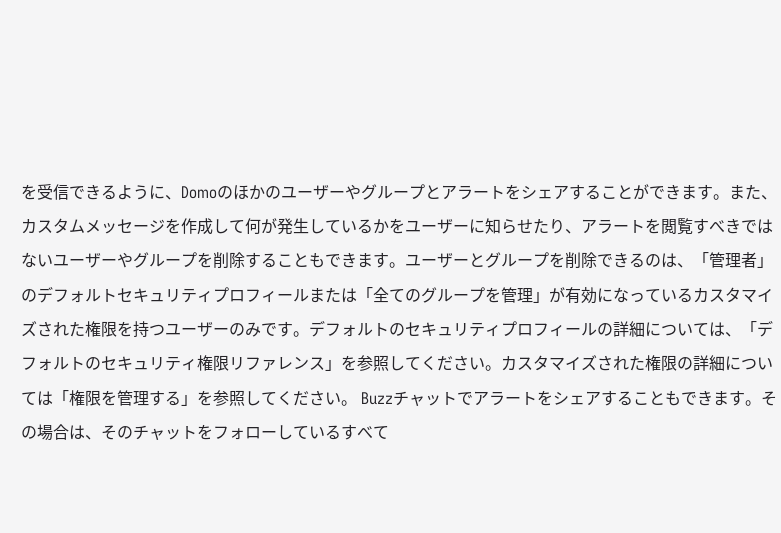を受信できるように、Domoのほかのユーザーやグループとアラートをシェアすることができます。また、カスタムメッセージを作成して何が発生しているかをユーザーに知らせたり、アラートを閲覧すべきではないユーザーやグループを削除することもできます。ユーザーとグループを削除できるのは、「管理者」のデフォルトセキュリティプロフィールまたは「全てのグループを管理」が有効になっているカスタマイズされた権限を持つユーザーのみです。デフォルトのセキュリティプロフィールの詳細については、「デフォルトのセキュリティ権限リファレンス」を参照してください。カスタマイズされた権限の詳細については「権限を管理する」を参照してください。 Buzzチャットでアラートをシェアすることもできます。その場合は、そのチャットをフォローしているすべて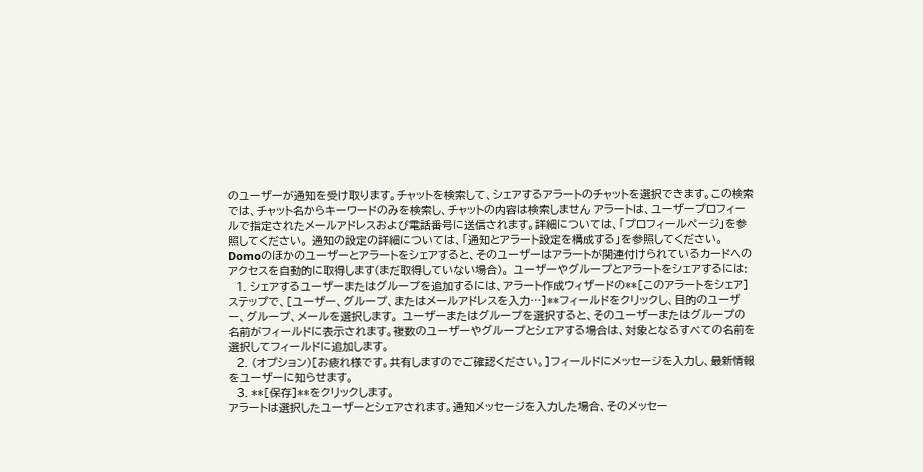のユーザーが通知を受け取ります。チャットを検索して、シェアするアラートのチャットを選択できます。この検索では、チャット名からキーワードのみを検索し、チャットの内容は検索しません アラートは、ユーザープロフィールで指定されたメールアドレスおよび電話番号に送信されます。詳細については、「プロフィールページ」を参照してください。 通知の設定の詳細については、「通知とアラート設定を構成する」を参照してください。 Domoのほかのユーザーとアラートをシェアすると、そのユーザーはアラートが関連付けられているカードへのアクセスを自動的に取得します(まだ取得していない場合)。 ユーザーやグループとアラートをシェアするには:
  1. シェアするユーザーまたはグループを追加するには、アラート作成ウィザードの**[このアラートをシェア]ステップで、[ユーザー、グループ、またはメールアドレスを入力…]**フィールドをクリックし、目的のユーザー、グループ、メールを選択します。 ユーザーまたはグループを選択すると、そのユーザーまたはグループの名前がフィールドに表示されます。複数のユーザーやグループとシェアする場合は、対象となるすべての名前を選択してフィールドに追加します。
  2. (オプション)[お疲れ様です。共有しますのでご確認ください。]フィールドにメッセージを入力し、最新情報をユーザーに知らせます。
  3. **[保存]**をクリックします。
アラートは選択したユーザーとシェアされます。通知メッセージを入力した場合、そのメッセー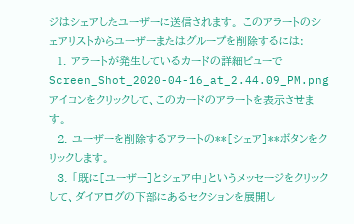ジはシェアしたユーザーに送信されます。 このアラートのシェアリストからユーザーまたはグループを削除するには:
  1. アラートが発生しているカードの詳細ビューでScreen_Shot_2020-04-16_at_2.44.09_PM.png アイコンをクリックして、このカードのアラートを表示させます。
  2. ユーザーを削除するアラートの**[シェア]**ボタンをクリックします。
  3. 「既に[ユーザー]とシェア中」というメッセージをクリックして、ダイアログの下部にあるセクションを展開し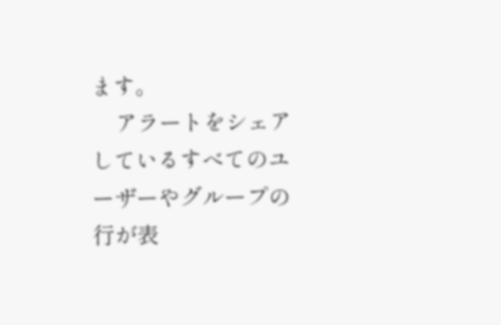ます。
    アラートをシェアしているすべてのユーザーやグループの行が表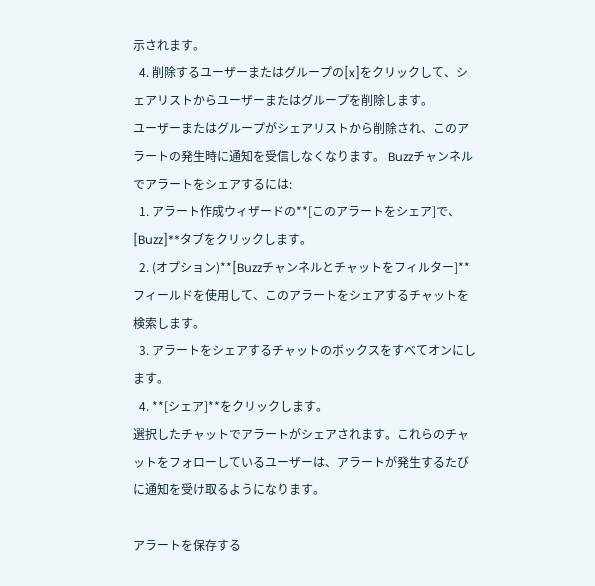示されます。
  4. 削除するユーザーまたはグループの[x]をクリックして、シェアリストからユーザーまたはグループを削除します。
ユーザーまたはグループがシェアリストから削除され、このアラートの発生時に通知を受信しなくなります。 Buzzチャンネルでアラートをシェアするには:
  1. アラート作成ウィザードの**[このアラートをシェア]で、[Buzz]**タブをクリックします。
  2. (オプション)**[Buzzチャンネルとチャットをフィルター]**フィールドを使用して、このアラートをシェアするチャットを検索します。
  3. アラートをシェアするチャットのボックスをすべてオンにします。
  4. **[シェア]**をクリックします。
選択したチャットでアラートがシェアされます。これらのチャットをフォローしているユーザーは、アラートが発生するたびに通知を受け取るようになります。

アラートを保存する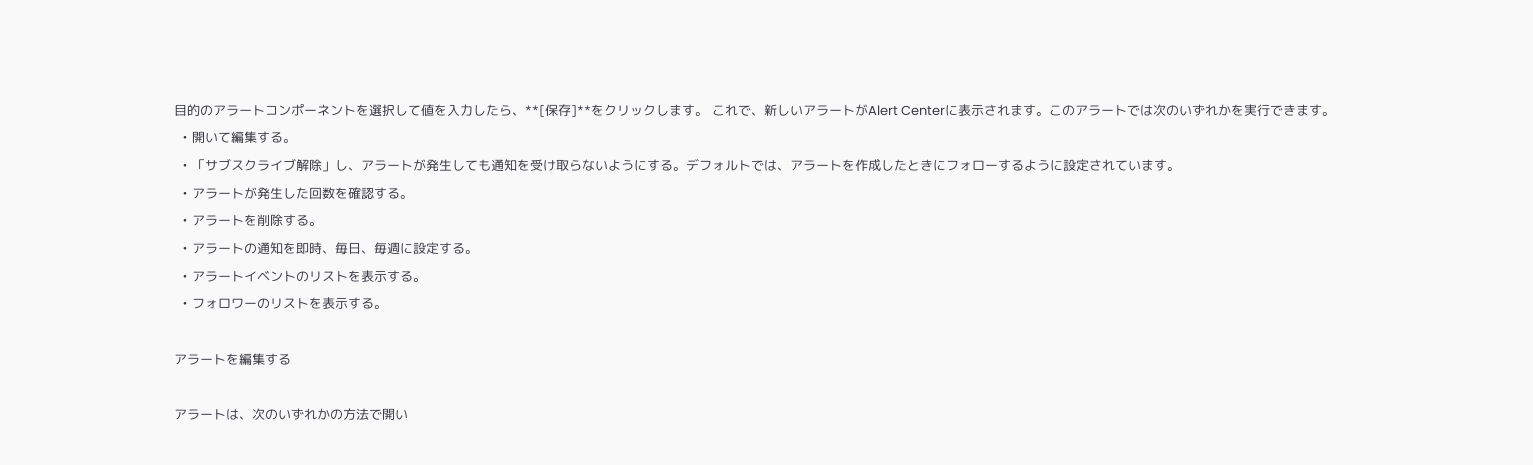目的のアラートコンポーネントを選択して値を入力したら、**[保存]**をクリックします。 これで、新しいアラートがAlert Centerに表示されます。このアラートでは次のいずれかを実行できます。
  • 開いて編集する。
  • 「サブスクライブ解除」し、アラートが発生しても通知を受け取らないようにする。デフォルトでは、アラートを作成したときにフォローするように設定されています。
  • アラートが発生した回数を確認する。
  • アラートを削除する。
  • アラートの通知を即時、毎日、毎週に設定する。
  • アラートイベントのリストを表示する。
  • フォロワーのリストを表示する。

アラートを編集する

アラートは、次のいずれかの方法で開い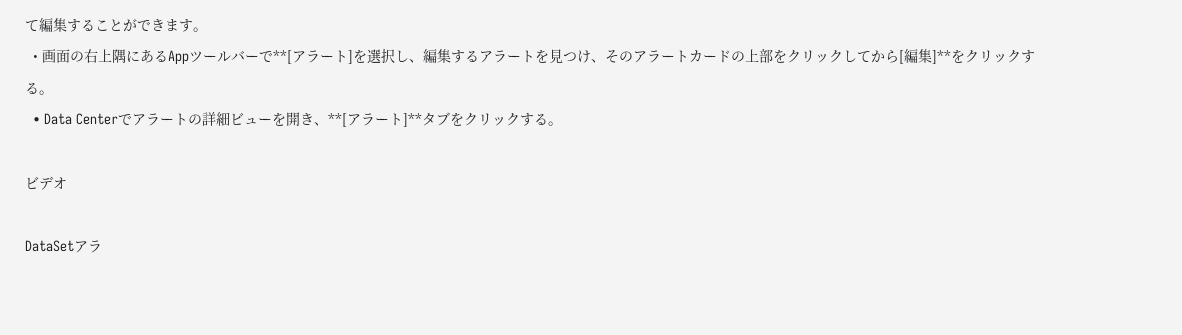て編集することができます。
  • 画面の右上隅にあるAppツールバーで**[アラート]を選択し、編集するアラートを見つけ、そのアラートカードの上部をクリックしてから[編集]**をクリックする。
  • Data Centerでアラートの詳細ビューを開き、**[アラート]**タブをクリックする。

ビデオ

DataSetアラ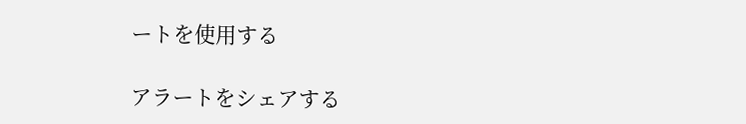ートを使用する

アラートをシェアする